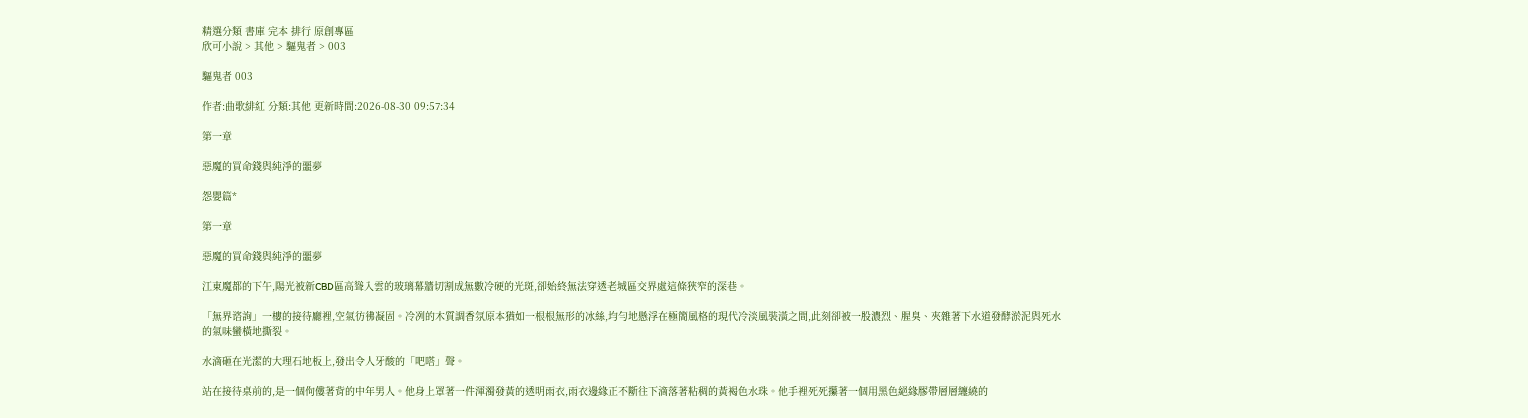精選分類 書庫 完本 排行 原創專區
欣可小說 > 其他 > 驅鬼者 > 003

驅鬼者 003

作者:曲歌緋紅 分類:其他 更新時間:2026-08-30 09:57:34

第一章

惡魔的買命錢與純淨的噩夢

怨嬰篇*

第一章

惡魔的買命錢與純淨的噩夢

江東魔都的下午,陽光被新CBD區高聳入雲的玻璃幕牆切割成無數冷硬的光斑,卻始終無法穿透老城區交界處這條狹窄的深巷。

「無界谘詢」一樓的接待廳裡,空氣彷彿凝固。冷冽的木質調香氛原本猶如一根根無形的冰絲,均勻地懸浮在極簡風格的現代冷淡風裝潢之間,此刻卻被一股濃烈、腥臭、夾雜著下水道發酵淤泥與死水的氣味蠻橫地撕裂。

水滴砸在光潔的大理石地板上,發出令人牙酸的「吧嗒」聲。

站在接待桌前的,是一個佝僂著背的中年男人。他身上罩著一件渾濁發黃的透明雨衣,雨衣邊緣正不斷往下滴落著粘稠的黃褐色水珠。他手裡死死攥著一個用黑色絕緣膠帶層層纏繞的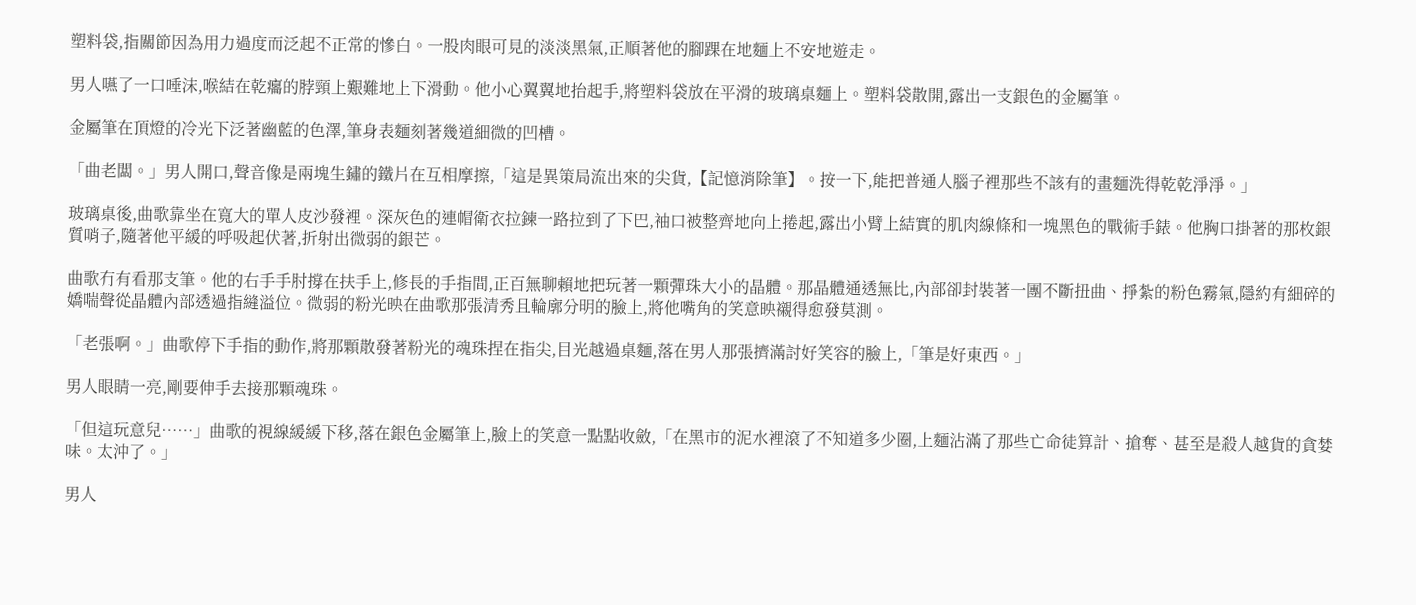塑料袋,指關節因為用力過度而泛起不正常的慘白。一股肉眼可見的淡淡黑氣,正順著他的腳踝在地麵上不安地遊走。

男人嚥了一口唾沫,喉結在乾癟的脖頸上艱難地上下滑動。他小心翼翼地抬起手,將塑料袋放在平滑的玻璃桌麵上。塑料袋散開,露出一支銀色的金屬筆。

金屬筆在頂燈的冷光下泛著幽藍的色澤,筆身表麵刻著幾道細微的凹槽。

「曲老闆。」男人開口,聲音像是兩塊生鏽的鐵片在互相摩擦,「這是異策局流出來的尖貨,【記憶消除筆】。按一下,能把普通人腦子裡那些不該有的畫麵洗得乾乾淨淨。」

玻璃桌後,曲歌靠坐在寬大的單人皮沙發裡。深灰色的連帽衛衣拉鍊一路拉到了下巴,袖口被整齊地向上捲起,露出小臂上結實的肌肉線條和一塊黑色的戰術手錶。他胸口掛著的那枚銀質哨子,隨著他平緩的呼吸起伏著,折射出微弱的銀芒。

曲歌冇有看那支筆。他的右手手肘撐在扶手上,修長的手指間,正百無聊賴地把玩著一顆彈珠大小的晶體。那晶體通透無比,內部卻封裝著一團不斷扭曲、掙紮的粉色霧氣,隱約有細碎的嬌喘聲從晶體內部透過指縫溢位。微弱的粉光映在曲歌那張清秀且輪廓分明的臉上,將他嘴角的笑意映襯得愈發莫測。

「老張啊。」曲歌停下手指的動作,將那顆散發著粉光的魂珠捏在指尖,目光越過桌麵,落在男人那張擠滿討好笑容的臉上,「筆是好東西。」

男人眼睛一亮,剛要伸手去接那顆魂珠。

「但這玩意兒……」曲歌的視線緩緩下移,落在銀色金屬筆上,臉上的笑意一點點收斂,「在黑市的泥水裡滾了不知道多少圈,上麵沾滿了那些亡命徒算計、搶奪、甚至是殺人越貨的貪婪味。太沖了。」

男人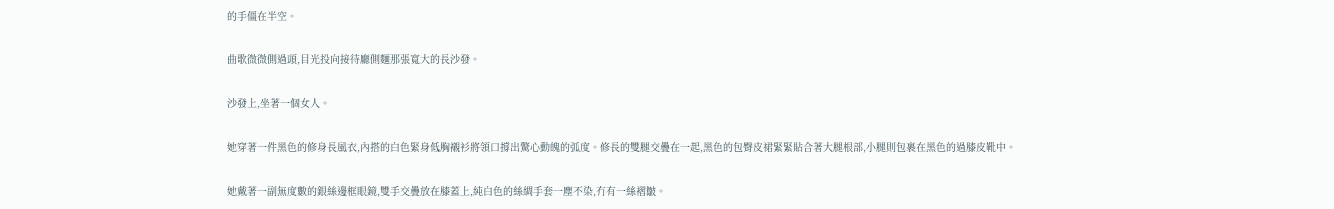的手僵在半空。

曲歌微微側過頭,目光投向接待廳側麵那張寬大的長沙發。

沙發上,坐著一個女人。

她穿著一件黑色的修身長風衣,內搭的白色緊身低胸襯衫將領口撐出驚心動魄的弧度。修長的雙腿交疊在一起,黑色的包臀皮裙緊緊貼合著大腿根部,小腿則包裹在黑色的過膝皮靴中。

她戴著一副無度數的銀絲邊框眼鏡,雙手交疊放在膝蓋上,純白色的絲綢手套一塵不染,冇有一絲褶皺。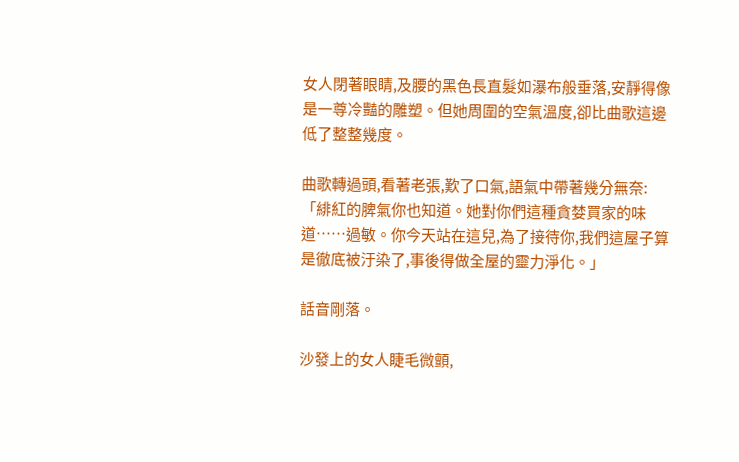女人閉著眼睛,及腰的黑色長直髮如瀑布般垂落,安靜得像是一尊冷豔的雕塑。但她周圍的空氣溫度,卻比曲歌這邊低了整整幾度。

曲歌轉過頭,看著老張,歎了口氣,語氣中帶著幾分無奈:「緋紅的脾氣你也知道。她對你們這種貪婪買家的味道……過敏。你今天站在這兒,為了接待你,我們這屋子算是徹底被汙染了,事後得做全屋的靈力淨化。」

話音剛落。

沙發上的女人睫毛微顫,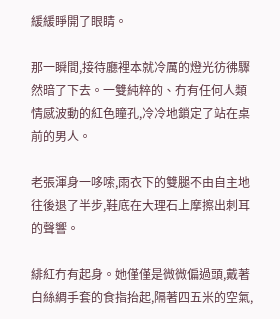緩緩睜開了眼睛。

那一瞬間,接待廳裡本就冷厲的燈光彷彿驟然暗了下去。一雙純粹的、冇有任何人類情感波動的紅色瞳孔,冷冷地鎖定了站在桌前的男人。

老張渾身一哆嗦,雨衣下的雙腿不由自主地往後退了半步,鞋底在大理石上摩擦出刺耳的聲響。

緋紅冇有起身。她僅僅是微微偏過頭,戴著白絲綢手套的食指抬起,隔著四五米的空氣,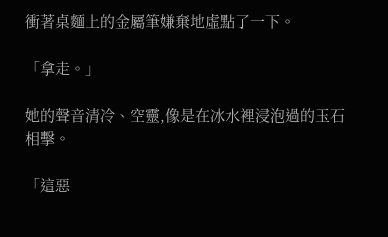衝著桌麵上的金屬筆嫌棄地虛點了一下。

「拿走。」

她的聲音清冷、空靈,像是在冰水裡浸泡過的玉石相擊。

「這惡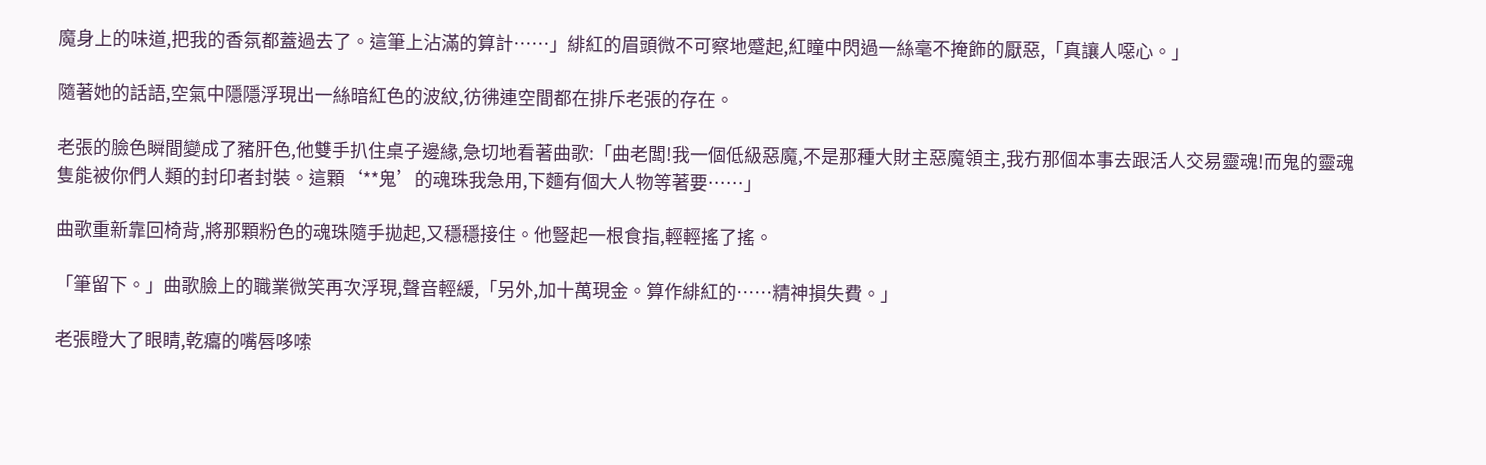魔身上的味道,把我的香氛都蓋過去了。這筆上沾滿的算計……」緋紅的眉頭微不可察地蹙起,紅瞳中閃過一絲毫不掩飾的厭惡,「真讓人噁心。」

隨著她的話語,空氣中隱隱浮現出一絲暗紅色的波紋,彷彿連空間都在排斥老張的存在。

老張的臉色瞬間變成了豬肝色,他雙手扒住桌子邊緣,急切地看著曲歌:「曲老闆!我一個低級惡魔,不是那種大財主惡魔領主,我冇那個本事去跟活人交易靈魂!而鬼的靈魂隻能被你們人類的封印者封裝。這顆‘**鬼’的魂珠我急用,下麵有個大人物等著要……」

曲歌重新靠回椅背,將那顆粉色的魂珠隨手拋起,又穩穩接住。他豎起一根食指,輕輕搖了搖。

「筆留下。」曲歌臉上的職業微笑再次浮現,聲音輕緩,「另外,加十萬現金。算作緋紅的……精神損失費。」

老張瞪大了眼睛,乾癟的嘴唇哆嗦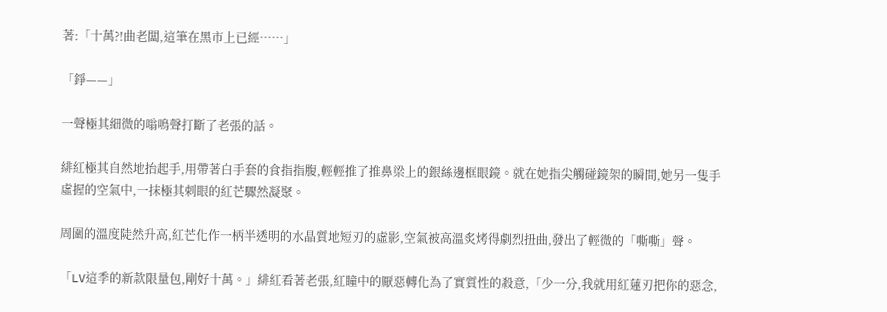著:「十萬?!曲老闆,這筆在黑市上已經……」

「錚——」

一聲極其細微的嗡鳴聲打斷了老張的話。

緋紅極其自然地抬起手,用帶著白手套的食指指腹,輕輕推了推鼻梁上的銀絲邊框眼鏡。就在她指尖觸碰鏡架的瞬間,她另一隻手虛握的空氣中,一抹極其刺眼的紅芒驟然凝聚。

周圍的溫度陡然升高,紅芒化作一柄半透明的水晶質地短刃的虛影,空氣被高溫炙烤得劇烈扭曲,發出了輕微的「嘶嘶」聲。

「LV這季的新款限量包,剛好十萬。」緋紅看著老張,紅瞳中的厭惡轉化為了實質性的殺意,「少一分,我就用紅蓮刃把你的惡念,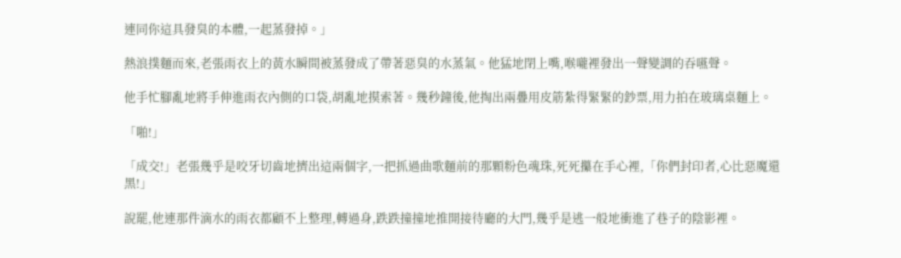連同你這具發臭的本體,一起蒸發掉。」

熱浪撲麵而來,老張雨衣上的黃水瞬間被蒸發成了帶著惡臭的水蒸氣。他猛地閉上嘴,喉嚨裡發出一聲變調的吞嚥聲。

他手忙腳亂地將手伸進雨衣內側的口袋,胡亂地摸索著。幾秒鐘後,他掏出兩疊用皮筋紮得緊緊的鈔票,用力拍在玻璃桌麵上。

「啪!」

「成交!」老張幾乎是咬牙切齒地擠出這兩個字,一把抓過曲歌麵前的那顆粉色魂珠,死死攥在手心裡,「你們封印者,心比惡魔還黑!」

說罷,他連那件滴水的雨衣都顧不上整理,轉過身,跌跌撞撞地推開接待廳的大門,幾乎是逃一般地衝進了巷子的陰影裡。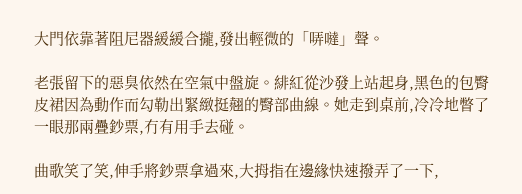大門依靠著阻尼器緩緩合攏,發出輕微的「哢噠」聲。

老張留下的惡臭依然在空氣中盤旋。緋紅從沙發上站起身,黑色的包臀皮裙因為動作而勾勒出緊緻挺翹的臀部曲線。她走到桌前,冷冷地瞥了一眼那兩疊鈔票,冇有用手去碰。

曲歌笑了笑,伸手將鈔票拿過來,大拇指在邊緣快速撥弄了一下,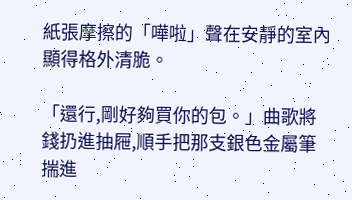紙張摩擦的「嘩啦」聲在安靜的室內顯得格外清脆。

「還行,剛好夠買你的包。」曲歌將錢扔進抽屜,順手把那支銀色金屬筆揣進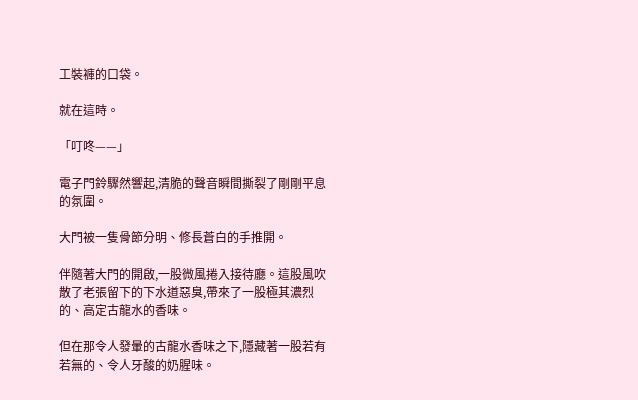工裝褲的口袋。

就在這時。

「叮咚——」

電子門鈴驟然響起,清脆的聲音瞬間撕裂了剛剛平息的氛圍。

大門被一隻骨節分明、修長蒼白的手推開。

伴隨著大門的開啟,一股微風捲入接待廳。這股風吹散了老張留下的下水道惡臭,帶來了一股極其濃烈的、高定古龍水的香味。

但在那令人發暈的古龍水香味之下,隱藏著一股若有若無的、令人牙酸的奶腥味。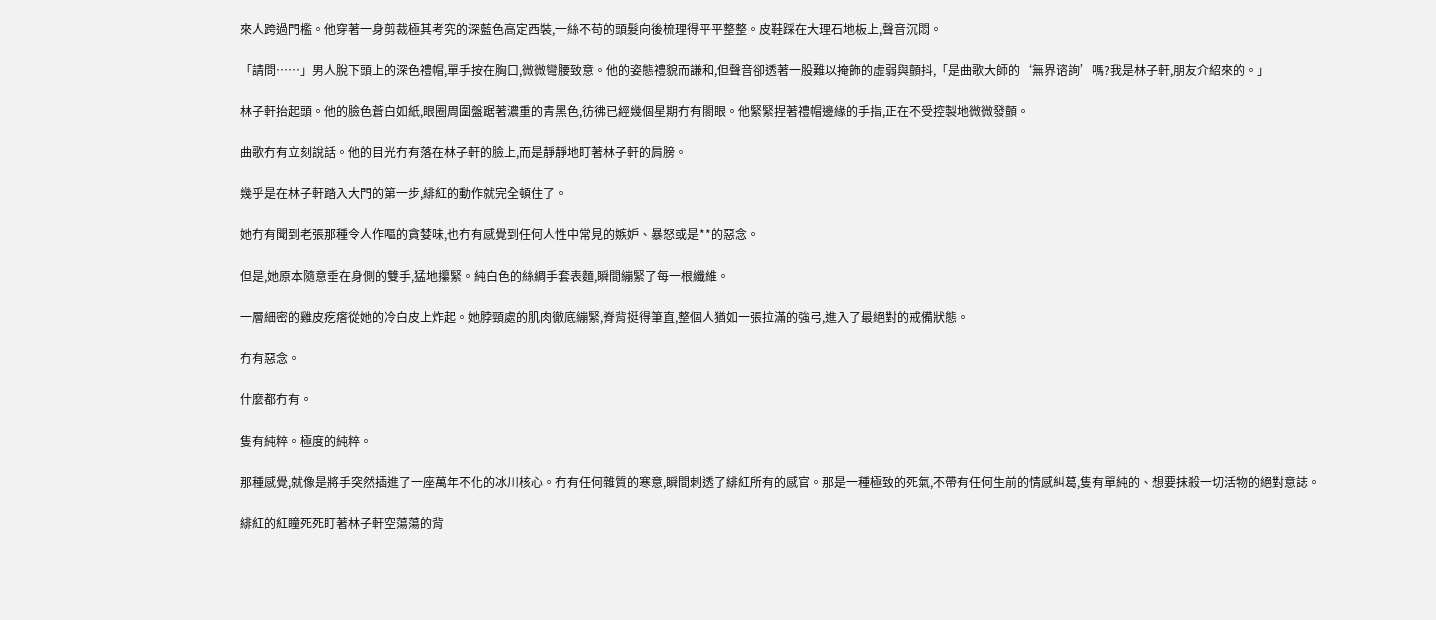來人跨過門檻。他穿著一身剪裁極其考究的深藍色高定西裝,一絲不苟的頭髮向後梳理得平平整整。皮鞋踩在大理石地板上,聲音沉悶。

「請問……」男人脫下頭上的深色禮帽,單手按在胸口,微微彎腰致意。他的姿態禮貌而謙和,但聲音卻透著一股難以掩飾的虛弱與顫抖,「是曲歌大師的‘無界谘詢’嗎?我是林子軒,朋友介紹來的。」

林子軒抬起頭。他的臉色蒼白如紙,眼圈周圍盤踞著濃重的青黑色,彷彿已經幾個星期冇有閤眼。他緊緊捏著禮帽邊緣的手指,正在不受控製地微微發顫。

曲歌冇有立刻說話。他的目光冇有落在林子軒的臉上,而是靜靜地盯著林子軒的肩膀。

幾乎是在林子軒踏入大門的第一步,緋紅的動作就完全頓住了。

她冇有聞到老張那種令人作嘔的貪婪味,也冇有感覺到任何人性中常見的嫉妒、暴怒或是**的惡念。

但是,她原本隨意垂在身側的雙手,猛地攥緊。純白色的絲綢手套表麵,瞬間繃緊了每一根纖維。

一層細密的雞皮疙瘩從她的冷白皮上炸起。她脖頸處的肌肉徹底繃緊,脊背挺得筆直,整個人猶如一張拉滿的強弓,進入了最絕對的戒備狀態。

冇有惡念。

什麼都冇有。

隻有純粹。極度的純粹。

那種感覺,就像是將手突然插進了一座萬年不化的冰川核心。冇有任何雜質的寒意,瞬間刺透了緋紅所有的感官。那是一種極致的死氣,不帶有任何生前的情感糾葛,隻有單純的、想要抹殺一切活物的絕對意誌。

緋紅的紅瞳死死盯著林子軒空蕩蕩的背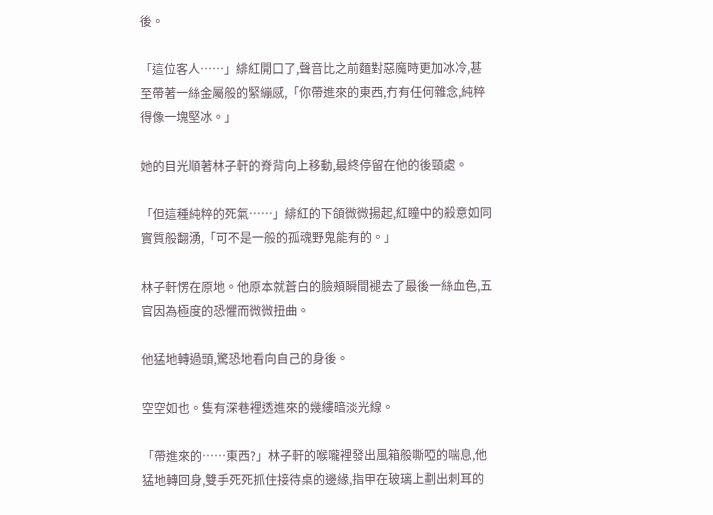後。

「這位客人……」緋紅開口了,聲音比之前麵對惡魔時更加冰冷,甚至帶著一絲金屬般的緊繃感,「你帶進來的東西,冇有任何雜念,純粹得像一塊堅冰。」

她的目光順著林子軒的脊背向上移動,最終停留在他的後頸處。

「但這種純粹的死氣……」緋紅的下頜微微揚起,紅瞳中的殺意如同實質般翻湧,「可不是一般的孤魂野鬼能有的。」

林子軒愣在原地。他原本就蒼白的臉頰瞬間褪去了最後一絲血色,五官因為極度的恐懼而微微扭曲。

他猛地轉過頭,驚恐地看向自己的身後。

空空如也。隻有深巷裡透進來的幾縷暗淡光線。

「帶進來的……東西?」林子軒的喉嚨裡發出風箱般嘶啞的喘息,他猛地轉回身,雙手死死抓住接待桌的邊緣,指甲在玻璃上劃出刺耳的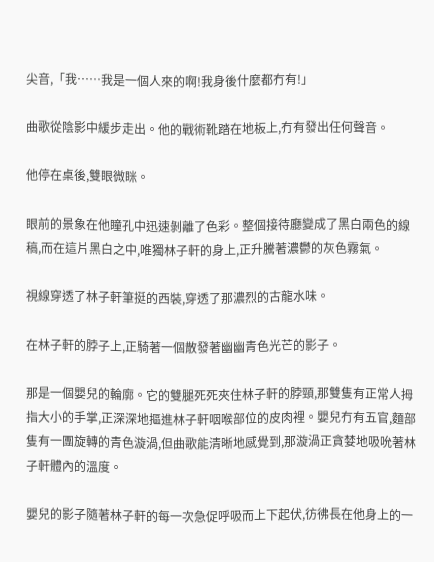尖音,「我……我是一個人來的啊!我身後什麼都冇有!」

曲歌從陰影中緩步走出。他的戰術靴踏在地板上,冇有發出任何聲音。

他停在桌後,雙眼微眯。

眼前的景象在他瞳孔中迅速剝離了色彩。整個接待廳變成了黑白兩色的線稿,而在這片黑白之中,唯獨林子軒的身上,正升騰著濃鬱的灰色霧氣。

視線穿透了林子軒筆挺的西裝,穿透了那濃烈的古龍水味。

在林子軒的脖子上,正騎著一個散發著幽幽青色光芒的影子。

那是一個嬰兒的輪廓。它的雙腿死死夾住林子軒的脖頸,那雙隻有正常人拇指大小的手掌,正深深地摳進林子軒咽喉部位的皮肉裡。嬰兒冇有五官,麵部隻有一團旋轉的青色漩渦,但曲歌能清晰地感覺到,那漩渦正貪婪地吸吮著林子軒體內的溫度。

嬰兒的影子隨著林子軒的每一次急促呼吸而上下起伏,彷彿長在他身上的一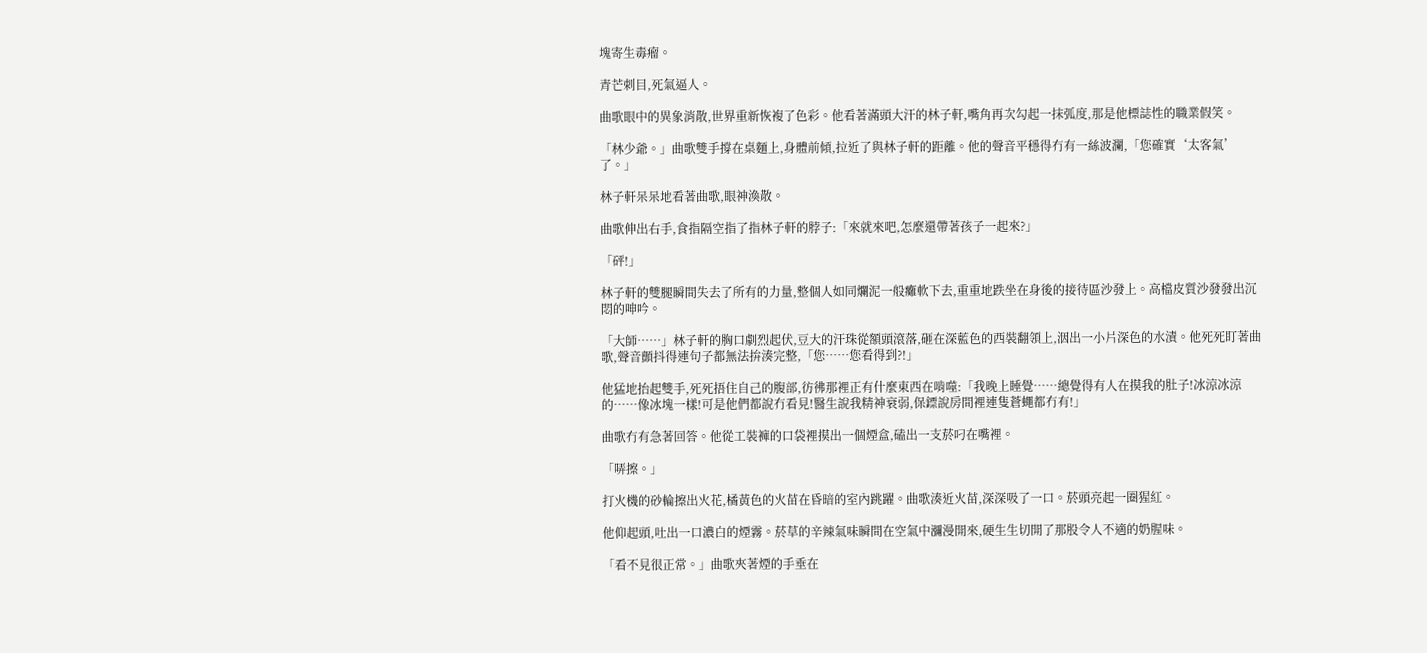塊寄生毒瘤。

青芒刺目,死氣逼人。

曲歌眼中的異象消散,世界重新恢複了色彩。他看著滿頭大汗的林子軒,嘴角再次勾起一抹弧度,那是他標誌性的職業假笑。

「林少爺。」曲歌雙手撐在桌麵上,身體前傾,拉近了與林子軒的距離。他的聲音平穩得冇有一絲波瀾,「您確實‘太客氣’了。」

林子軒呆呆地看著曲歌,眼神渙散。

曲歌伸出右手,食指隔空指了指林子軒的脖子:「來就來吧,怎麼還帶著孩子一起來?」

「砰!」

林子軒的雙腿瞬間失去了所有的力量,整個人如同爛泥一般癱軟下去,重重地跌坐在身後的接待區沙發上。高檔皮質沙發發出沉悶的呻吟。

「大師……」林子軒的胸口劇烈起伏,豆大的汗珠從額頭滾落,砸在深藍色的西裝翻領上,洇出一小片深色的水漬。他死死盯著曲歌,聲音顫抖得連句子都無法拚湊完整,「您……您看得到?!」

他猛地抬起雙手,死死捂住自己的腹部,彷彿那裡正有什麼東西在啃噬:「我晚上睡覺……總覺得有人在摸我的肚子!冰涼冰涼的……像冰塊一樣!可是他們都說冇看見!醫生說我精神衰弱,保鏢說房間裡連隻蒼蠅都冇有!」

曲歌冇有急著回答。他從工裝褲的口袋裡摸出一個煙盒,磕出一支菸叼在嘴裡。

「哢擦。」

打火機的砂輪擦出火花,橘黃色的火苗在昏暗的室內跳躍。曲歌湊近火苗,深深吸了一口。菸頭亮起一圈猩紅。

他仰起頭,吐出一口濃白的煙霧。菸草的辛辣氣味瞬間在空氣中瀰漫開來,硬生生切開了那股令人不適的奶腥味。

「看不見很正常。」曲歌夾著煙的手垂在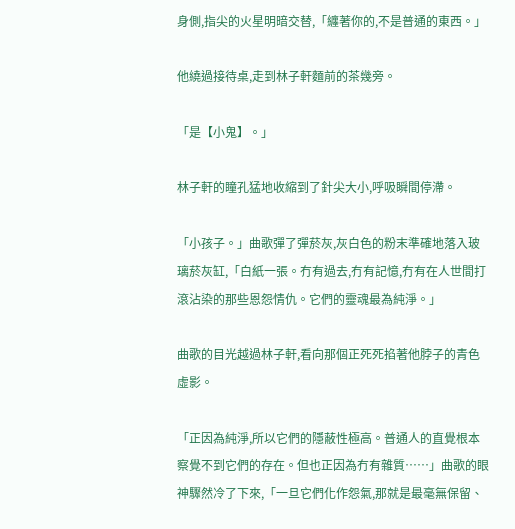身側,指尖的火星明暗交替,「纏著你的,不是普通的東西。」

他繞過接待桌,走到林子軒麵前的茶幾旁。

「是【小鬼】。」

林子軒的瞳孔猛地收縮到了針尖大小,呼吸瞬間停滯。

「小孩子。」曲歌彈了彈菸灰,灰白色的粉末準確地落入玻璃菸灰缸,「白紙一張。冇有過去,冇有記憶,冇有在人世間打滾沾染的那些恩怨情仇。它們的靈魂最為純淨。」

曲歌的目光越過林子軒,看向那個正死死掐著他脖子的青色虛影。

「正因為純淨,所以它們的隱蔽性極高。普通人的直覺根本察覺不到它們的存在。但也正因為冇有雜質……」曲歌的眼神驟然冷了下來,「一旦它們化作怨氣,那就是最毫無保留、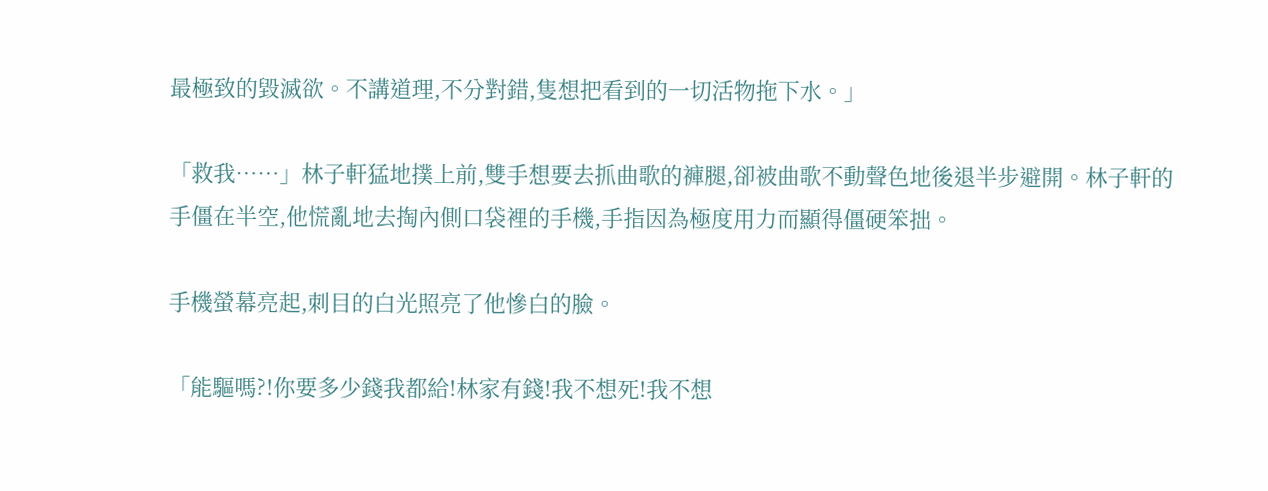最極致的毀滅欲。不講道理,不分對錯,隻想把看到的一切活物拖下水。」

「救我……」林子軒猛地撲上前,雙手想要去抓曲歌的褲腿,卻被曲歌不動聲色地後退半步避開。林子軒的手僵在半空,他慌亂地去掏內側口袋裡的手機,手指因為極度用力而顯得僵硬笨拙。

手機螢幕亮起,刺目的白光照亮了他慘白的臉。

「能驅嗎?!你要多少錢我都給!林家有錢!我不想死!我不想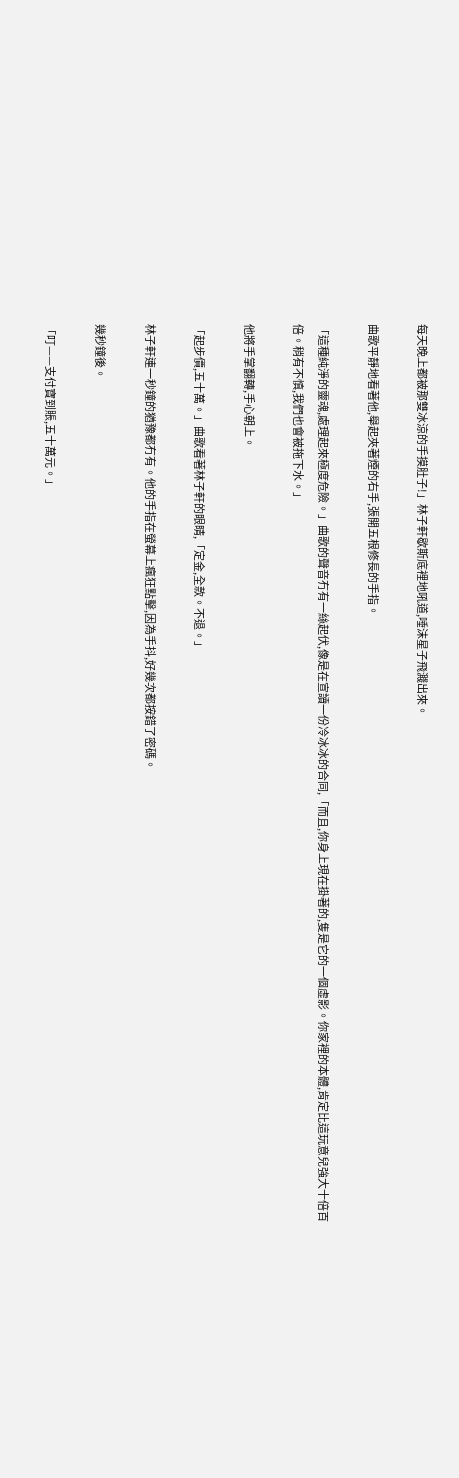每天晚上都被那雙冰涼的手摸肚子!」林子軒歇斯底裡地吼道,唾沫星子飛濺出來。

曲歌平靜地看著他,舉起夾著煙的右手,張開五根修長的手指。

「這種純淨的靈魂,處理起來極度危險。」曲歌的聲音冇有一絲起伏,像是在宣讀一份冷冰冰的合同,「而且,你身上現在掛著的,隻是它的一個虛影。你家裡的本體,肯定比這玩意兒強大十倍百倍。稍有不慎,我們也會被拖下水。」

他將手掌翻轉,手心朝上。

「起步價,五十萬。」曲歌看著林子軒的眼睛,「定金,全款。不退。」

林子軒連一秒鐘的猶豫都冇有。他的手指在螢幕上瘋狂點擊,因為手抖,好幾次都按錯了密碼。

幾秒鐘後。

「叮——支付寶到賬,五十萬元。」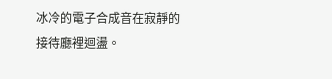冰冷的電子合成音在寂靜的接待廳裡迴盪。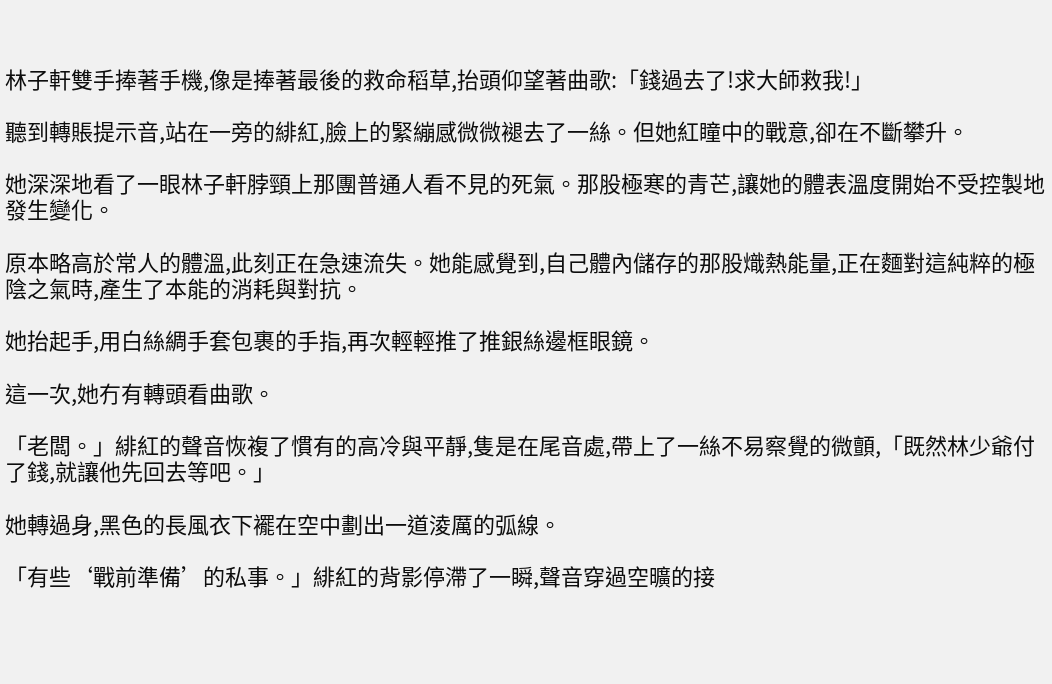林子軒雙手捧著手機,像是捧著最後的救命稻草,抬頭仰望著曲歌:「錢過去了!求大師救我!」

聽到轉賬提示音,站在一旁的緋紅,臉上的緊繃感微微褪去了一絲。但她紅瞳中的戰意,卻在不斷攀升。

她深深地看了一眼林子軒脖頸上那團普通人看不見的死氣。那股極寒的青芒,讓她的體表溫度開始不受控製地發生變化。

原本略高於常人的體溫,此刻正在急速流失。她能感覺到,自己體內儲存的那股熾熱能量,正在麵對這純粹的極陰之氣時,產生了本能的消耗與對抗。

她抬起手,用白絲綢手套包裹的手指,再次輕輕推了推銀絲邊框眼鏡。

這一次,她冇有轉頭看曲歌。

「老闆。」緋紅的聲音恢複了慣有的高冷與平靜,隻是在尾音處,帶上了一絲不易察覺的微顫,「既然林少爺付了錢,就讓他先回去等吧。」

她轉過身,黑色的長風衣下襬在空中劃出一道淩厲的弧線。

「有些‘戰前準備’的私事。」緋紅的背影停滯了一瞬,聲音穿過空曠的接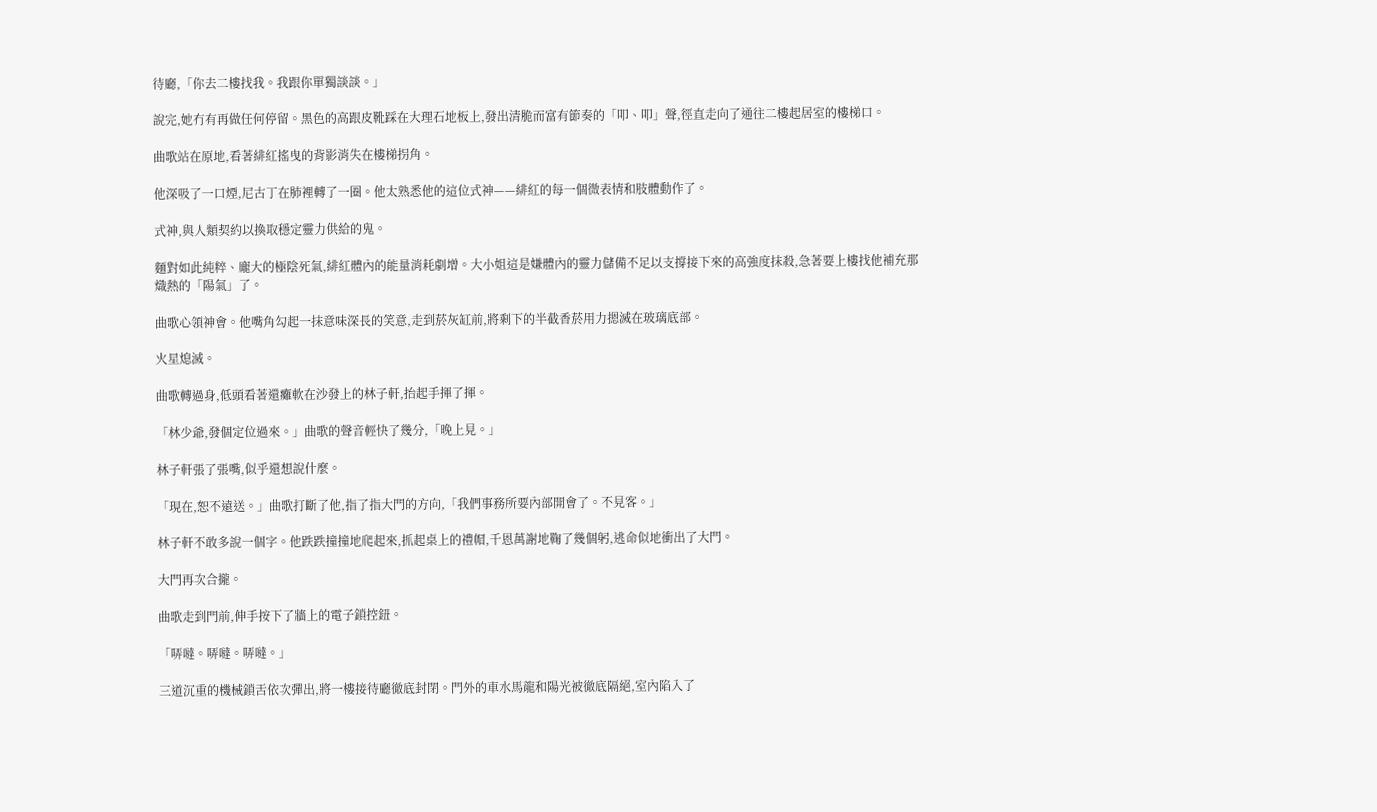待廳,「你去二樓找我。我跟你單獨談談。」

說完,她冇有再做任何停留。黑色的高跟皮靴踩在大理石地板上,發出清脆而富有節奏的「叩、叩」聲,徑直走向了通往二樓起居室的樓梯口。

曲歌站在原地,看著緋紅搖曳的背影消失在樓梯拐角。

他深吸了一口煙,尼古丁在肺裡轉了一圈。他太熟悉他的這位式神——緋紅的每一個微表情和肢體動作了。

式神,與人類契約以換取穩定靈力供給的鬼。

麵對如此純粹、龐大的極陰死氣,緋紅體內的能量消耗劇增。大小姐這是嫌體內的靈力儲備不足以支撐接下來的高強度抹殺,急著要上樓找他補充那熾熱的「陽氣」了。

曲歌心領神會。他嘴角勾起一抹意味深長的笑意,走到菸灰缸前,將剩下的半截香菸用力摁滅在玻璃底部。

火星熄滅。

曲歌轉過身,低頭看著還癱軟在沙發上的林子軒,抬起手揮了揮。

「林少爺,發個定位過來。」曲歌的聲音輕快了幾分,「晚上見。」

林子軒張了張嘴,似乎還想說什麼。

「現在,恕不遠送。」曲歌打斷了他,指了指大門的方向,「我們事務所要內部開會了。不見客。」

林子軒不敢多說一個字。他跌跌撞撞地爬起來,抓起桌上的禮帽,千恩萬謝地鞠了幾個躬,逃命似地衝出了大門。

大門再次合攏。

曲歌走到門前,伸手按下了牆上的電子鎖控鈕。

「哢噠。哢噠。哢噠。」

三道沉重的機械鎖舌依次彈出,將一樓接待廳徹底封閉。門外的車水馬龍和陽光被徹底隔絕,室內陷入了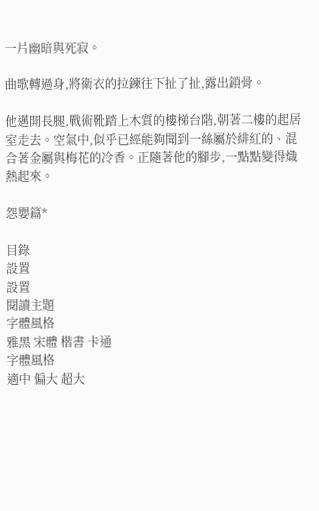一片幽暗與死寂。

曲歌轉過身,將衛衣的拉鍊往下扯了扯,露出鎖骨。

他邁開長腿,戰術靴踏上木質的樓梯台階,朝著二樓的起居室走去。空氣中,似乎已經能夠聞到一絲屬於緋紅的、混合著金屬與梅花的冷香。正隨著他的腳步,一點點變得熾熱起來。

怨嬰篇*

目錄
設置
設置
閱讀主題
字體風格
雅黑 宋體 楷書 卡通
字體風格
適中 偏大 超大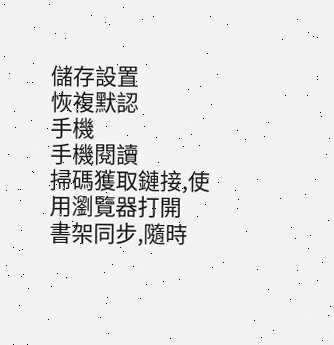儲存設置
恢複默認
手機
手機閱讀
掃碼獲取鏈接,使用瀏覽器打開
書架同步,隨時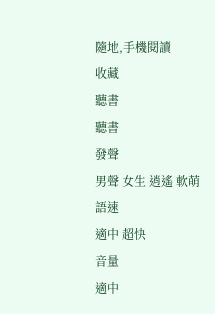隨地,手機閱讀
收藏
聽書
聽書
發聲
男聲 女生 逍遙 軟萌
語速
適中 超快
音量
適中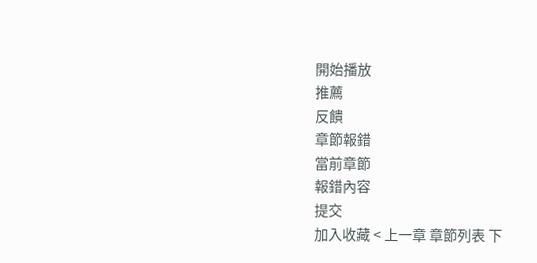開始播放
推薦
反饋
章節報錯
當前章節
報錯內容
提交
加入收藏 < 上一章 章節列表 下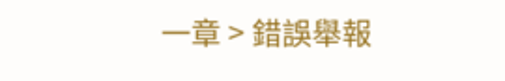一章 > 錯誤舉報